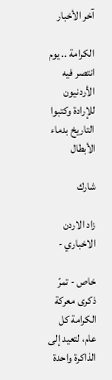آخر الأخبار

الكرامة .. يوم انتصر فيه الأردنيون للإرادة وكتبوا التاريخ بدماء الأبطال

شارك

زاد الاردن الاخباري -

خاص - تمرّ ذكرى معركة الكرامة كل عام، لتعيد إلى الذاكرة واحدة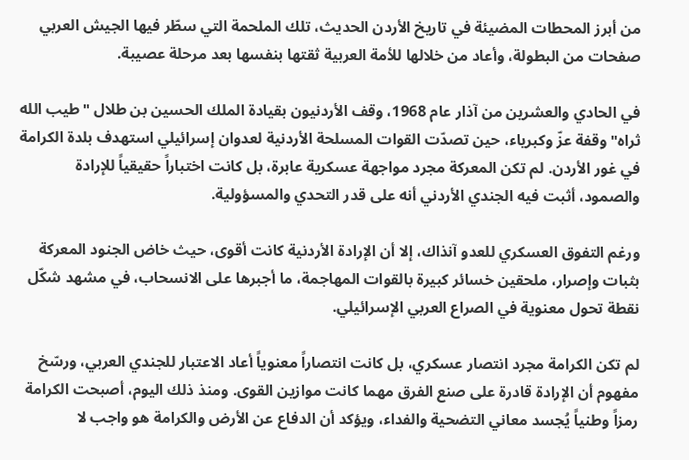من أبرز المحطات المضيئة في تاريخ الأردن الحديث، تلك الملحمة التي سطّر فيها الجيش العربي صفحات من البطولة، وأعاد من خلالها للأمة العربية ثقتها بنفسها بعد مرحلة عصيبة.

في الحادي والعشرين من آذار عام 1968، وقف الأردنيون بقيادة الملك الحسين بن طلال "طيب الله ثراه" وقفة عزّ وكبرياء، حين تصدّت القوات المسلحة الأردنية لعدوان إسرائيلي استهدف بلدة الكرامة في غور الأردن. لم تكن المعركة مجرد مواجهة عسكرية عابرة، بل كانت اختباراً حقيقياً للإرادة والصمود، أثبت فيه الجندي الأردني أنه على قدر التحدي والمسؤولية.

ورغم التفوق العسكري للعدو آنذاك، إلا أن الإرادة الأردنية كانت أقوى، حيث خاض الجنود المعركة بثبات وإصرار، ملحقين خسائر كبيرة بالقوات المهاجمة، ما أجبرها على الانسحاب، في مشهد شكّل نقطة تحول معنوية في الصراع العربي الإسرائيلي.

لم تكن الكرامة مجرد انتصار عسكري، بل كانت انتصاراً معنوياً أعاد الاعتبار للجندي العربي، ورسّخ مفهوم أن الإرادة قادرة على صنع الفرق مهما كانت موازين القوى. ومنذ ذلك اليوم، أصبحت الكرامة رمزاً وطنياً يُجسد معاني التضحية والفداء، ويؤكد أن الدفاع عن الأرض والكرامة هو واجب لا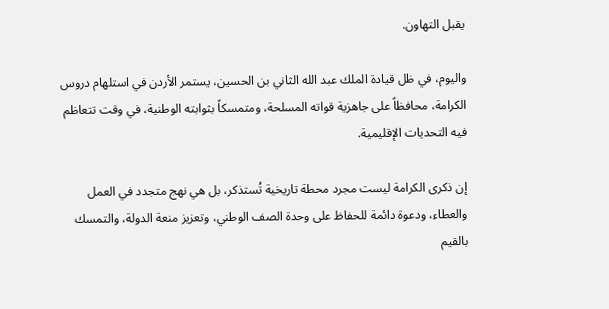يقبل التهاون.

واليوم، في ظل قيادة الملك عبد الله الثاني بن الحسين، يستمر الأردن في استلهام دروس الكرامة، محافظاً على جاهزية قواته المسلحة، ومتمسكاً بثوابته الوطنية، في وقت تتعاظم فيه التحديات الإقليمية.

إن ذكرى الكرامة ليست مجرد محطة تاريخية تُستذكر، بل هي نهج متجدد في العمل والعطاء، ودعوة دائمة للحفاظ على وحدة الصف الوطني، وتعزيز منعة الدولة، والتمسك بالقيم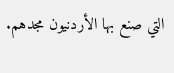التي صنع بها الأردنيون مجدهم.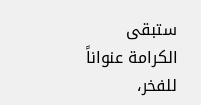ستبقى الكرامة عنواناً للفخر،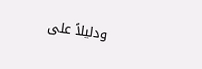ودليلاً على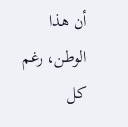أن هذا الوطن، رغم كل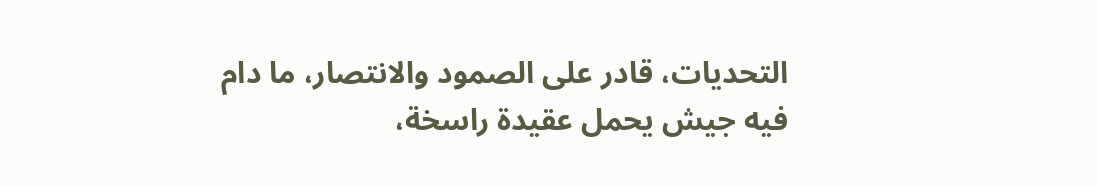التحديات، قادر على الصمود والانتصار، ما دام فيه جيش يحمل عقيدة راسخة،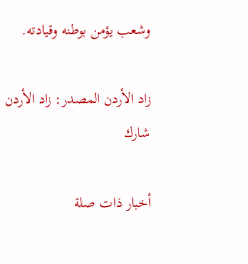وشعب يؤمن بوطنه وقيادته.

زاد الأردن المصدر: زاد الأردن
شارك

أخبار ذات صلة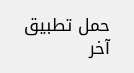حمل تطبيق آخر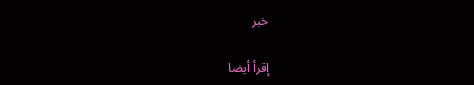خبر

إقرأ أيضا